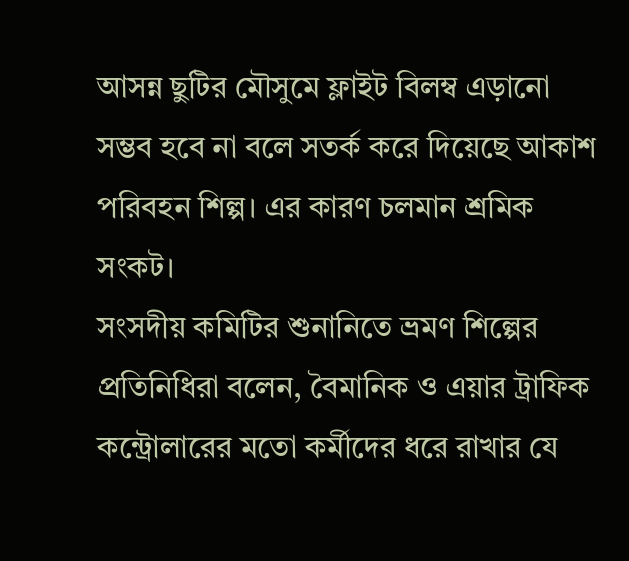আসন্ন ছুটির মৌসুমে ফ্লাইট বিলম্ব এড়ানো সম্ভব হবে না বলে সতর্ক করে দিয়েছে আকাশ পরিবহন শিল্প। এর কারণ চলমান শ্রমিক সংকট।
সংসদীয় কমিটির শুনানিতে ভ্রমণ শিল্পের প্রতিনিধিরা বলেন, বৈমানিক ও এয়ার ট্রাফিক কন্ট্রোলারের মতো কর্মীদের ধরে রাখার যে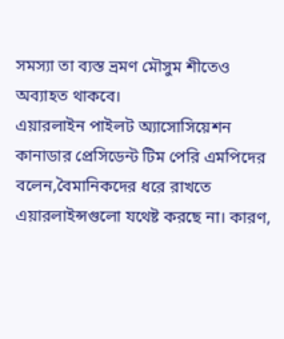সমস্যা তা ব্যস্ত ভ্রমণ মৌসুম শীতেও অব্যাহত থাকবে।
এয়ারলাইন পাইলট অ্যাসোসিয়েশন কানাডার প্রেসিডেন্ট টিম পেরি এমপিদের বলেন,বৈমানিকদের ধরে রাখতে এয়ারলাইন্সগুলো যথেষ্ট করছে না। কারণ,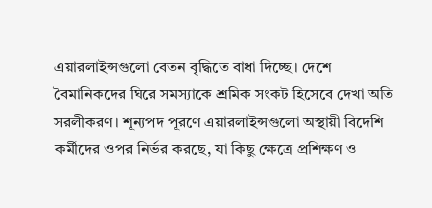এয়ারলাইন্সগুলো বেতন বৃদ্ধিতে বাধা দিচ্ছে। দেশে বৈমানিকদের ঘিরে সমস্যাকে শ্রমিক সংকট হিসেবে দেখা অতি সরলীকরণ। শূন্যপদ পূরণে এয়ারলাইন্সগুলো অস্থায়ী বিদেশি কর্মীদের ওপর নির্ভর করছে, যা কিছু ক্ষেত্রে প্রশিক্ষণ ও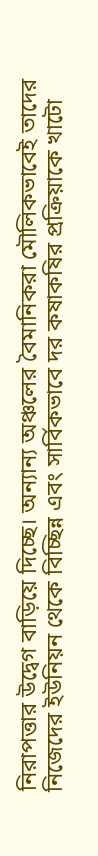নিরাপত্তার উদ্বেগ বাড়িয়ে দিচ্ছে। অন্যান্য অঞ্চলের বৈমানিকরা মৌলিকভাবেই তাদের নিজেদের ইউনিয়ন থেকে বিচ্ছিন্ন এবং সার্বিকভাবে দর কষাকষির প্রক্রিয়াকে খাটো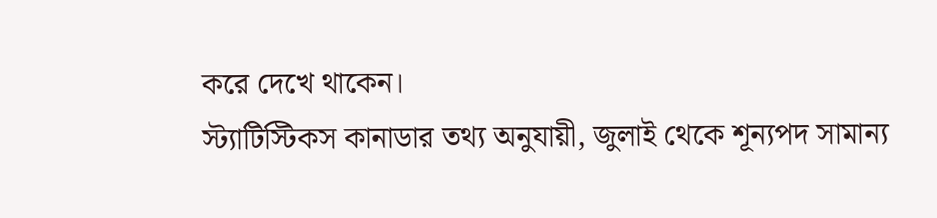করে দেখে থাকেন।
স্ট্যাটিস্টিকস কানাডার তথ্য অনুযায়ী, জুলাই থেকে শূন্যপদ সামান্য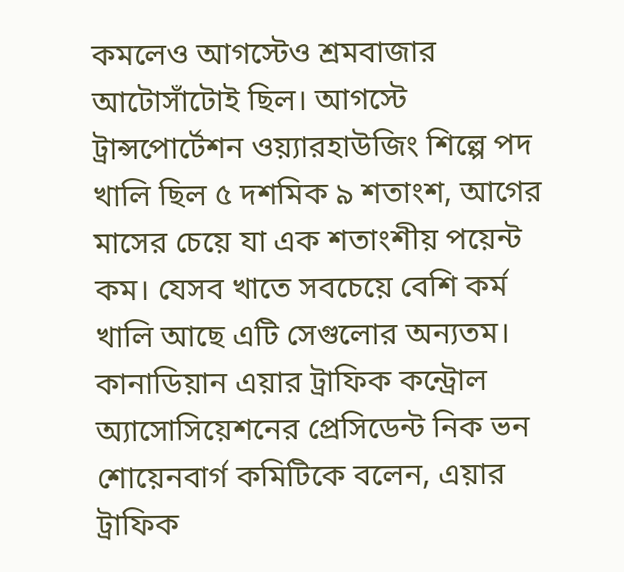কমলেও আগস্টেও শ্রমবাজার আটোসাঁটোই ছিল। আগস্টে ট্রান্সপোর্টেশন ওয়্যারহাউজিং শিল্পে পদ খালি ছিল ৫ দশমিক ৯ শতাংশ, আগের মাসের চেয়ে যা এক শতাংশীয় পয়েন্ট কম। যেসব খাতে সবচেয়ে বেশি কর্ম খালি আছে এটি সেগুলোর অন্যতম।
কানাডিয়ান এয়ার ট্রাফিক কন্ট্রোল অ্যাসোসিয়েশনের প্রেসিডেন্ট নিক ভন শোয়েনবার্গ কমিটিকে বলেন, এয়ার ট্রাফিক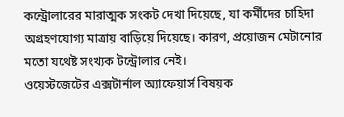কন্ট্রোলারের মারাত্মক সংকট দেখা দিয়েছে, যা কর্মীদের চাহিদা অগ্রহণযোগ্য মাত্রায় বাড়িয়ে দিয়েছে। কারণ, প্রয়োজন মেটানোর মতো যথেষ্ট সংখ্যক টন্ট্রোলার নেই।
ওয়েস্টজেটের এক্সটার্নাল অ্যাফেয়ার্স বিষয়ক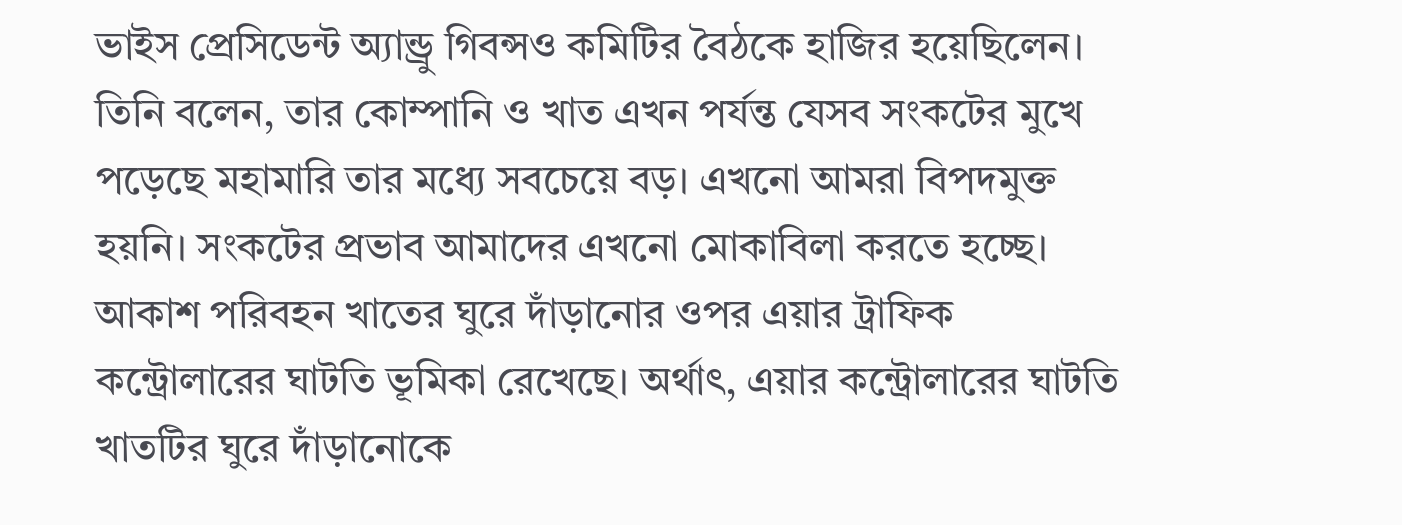ভাইস প্রেসিডেন্ট অ্যান্ড্রু গিবন্সও কমিটির বৈঠকে হাজির হয়েছিলেন। তিনি বলেন, তার কোম্পানি ও খাত এখন পর্যন্ত যেসব সংকটের মুখে পড়েছে মহামারি তার মধ্যে সবচেয়ে বড়। এখনো আমরা বিপদমুক্ত হয়নি। সংকটের প্রভাব আমাদের এখনো মোকাবিলা করতে হচ্ছে। আকাশ পরিবহন খাতের ঘুরে দাঁড়ানোর ওপর এয়ার ট্রাফিক কন্ট্রোলারের ঘাটতি ভূমিকা রেখেছে। অর্থাৎ, এয়ার কন্ট্রোলারের ঘাটতি খাতটির ঘুরে দাঁড়ানোকে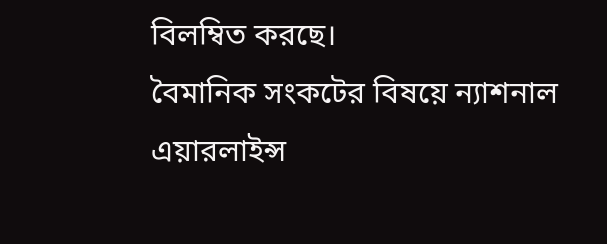বিলম্বিত করছে।
বৈমানিক সংকটের বিষয়ে ন্যাশনাল এয়ারলাইন্স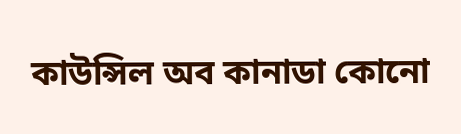কাউন্সিল অব কানাডা কোনো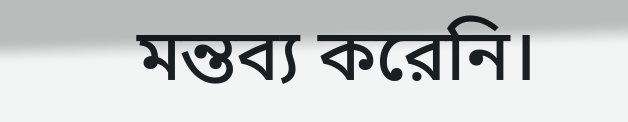মন্তব্য করেনি।